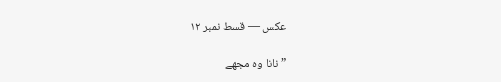عکس — قسط نمبر ۱۲

” نانا وہ مجھے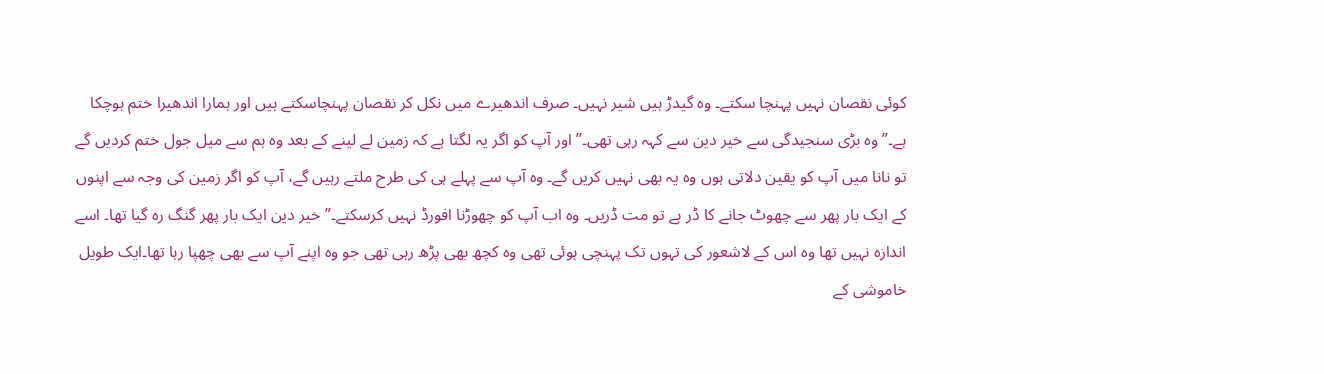کوئی نقصان نہیں پہنچا سکتے۔ وہ گیدڑ ہیں شیر نہیں۔ صرف اندھیرے میں نکل کر نقصان پہنچاسکتے ہیں اور ہمارا اندھیرا ختم ہوچکا ہے۔” وہ بڑی سنجیدگی سے خیر دین سے کہہ رہی تھی۔”اور آپ کو اگر یہ لگتا ہے کہ زمین لے لینے کے بعد وہ ہم سے میل جول ختم کردیں گے تو نانا میں آپ کو یقین دلاتی ہوں وہ یہ بھی نہیں کریں گے۔ وہ آپ سے پہلے ہی کی طرح ملتے رہیں گے، آپ کو اگر زمین کی وجہ سے اپنوں کے ایک بار پھر سے چھوٹ جانے کا ڈر ہے تو مت ڈریں۔ وہ اب آپ کو چھوڑنا افورڈ نہیں کرسکتے۔” خیر دین ایک بار پھر گنگ رہ گیا تھا۔ اسے اندازہ نہیں تھا وہ اس کے لاشعور کی تہوں تک پہنچی ہوئی تھی وہ کچھ بھی پڑھ رہی تھی جو وہ اپنے آپ سے بھی چھپا رہا تھا۔ایک طویل خاموشی کے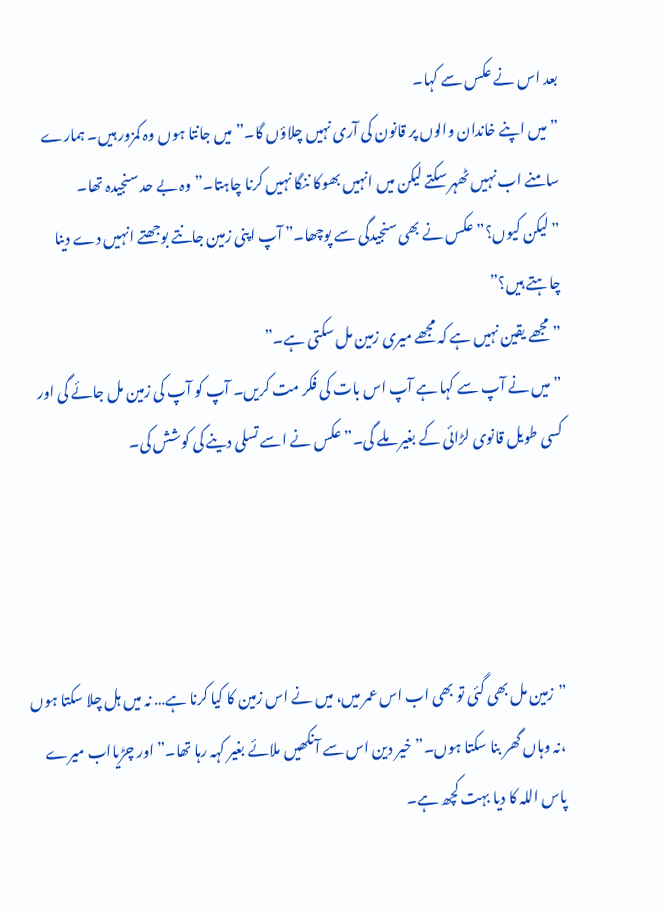بعد اس نے عکس سے کہا۔
” میں اپنے خاندان والوں پر قانون کی آری نہیں چلاؤں گا۔” میں جانتا ہوں وہ کمزور ہیں۔ ہمارے سامنے اب نہیں ٹھہر سکتے لیکن میں انہیں بھوکا ننگا نہیں کرنا چاہتا۔” وہ بے حد سنجیدہ تھا۔
”لیکن کیوں؟” عکس نے بھی سنجیدگی سے پوچھا۔” آپ اپنی زمین جانتے بوجھتے انہیں دے دینا چاہتے ہیں؟”
” مجھے یقین نہیں ہے کہ مجھے میری زمین مل سکتی ہے۔”
” میں نے آپ سے کہا ہے آپ اس بات کی فکر مت کریں۔ آپ کو آپ کی زمین مل جائے گی اور کسی طویل قانوی لڑائی کے بغیر ملے گی۔” عکس نے اسے تسلی دینے کی کوشش کی۔




”زمین مل بھی گئی تو بھی اب اس عمر میں، میں نے اس زمین کا کیا کرنا ہے… نہ میں ہل چلا سکتا ہوں ،نہ وہاں گھر بنا سکتا ہوں۔” خیر دین اس سے آنکھیں ملائے بغیر کہہ رہا تھا۔” اور چڑیااب میرے پاس اللہ کا دیا بہت کچھ ہے۔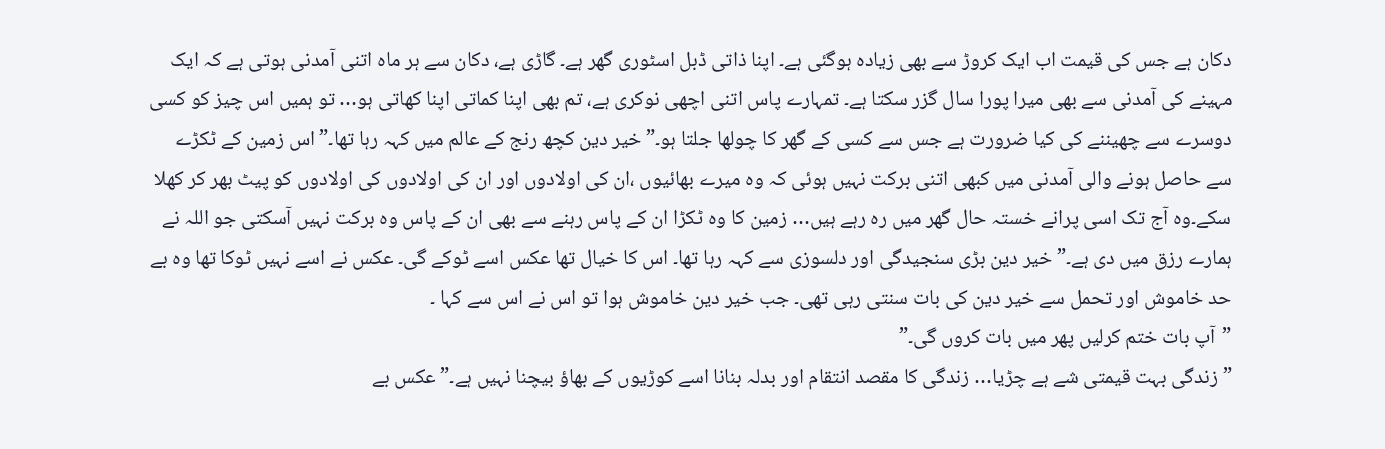دکان ہے جس کی قیمت اب ایک کروڑ سے بھی زیادہ ہوگئی ہے۔ اپنا ذاتی ڈبل اسٹوری گھر ہے۔ گاڑی ہے، دکان سے ہر ماہ اتنی آمدنی ہوتی ہے کہ ایک مہینے کی آمدنی سے بھی میرا پورا سال گزر سکتا ہے۔ تمہارے پاس اتنی اچھی نوکری ہے، تم بھی اپنا کماتی اپنا کھاتی ہو… تو ہمیں اس چیز کو کسی دوسرے سے چھیننے کی کیا ضرورت ہے جس سے کسی کے گھر کا چولھا جلتا ہو۔” خیر دین کچھ رنج کے عالم میں کہہ رہا تھا۔” اس زمین کے ٹکڑے سے حاصل ہونے والی آمدنی میں کبھی اتنی برکت نہیں ہوئی کہ وہ میرے بھائیوں ،ان کی اولادوں اور ان کی اولادوں کی اولادوں کو پیٹ بھر کر کھلا سکے۔وہ آج تک اسی پرانے خستہ حال گھر میں رہ رہے ہیں… زمین کا وہ ٹکڑا ان کے پاس رہنے سے بھی ان کے پاس وہ برکت نہیں آسکتی جو اللہ نے ہمارے رزق میں دی ہے۔” خیر دین بڑی سنجیدگی اور دلسوزی سے کہہ رہا تھا۔ اس کا خیال تھا عکس اسے ٹوکے گی۔ عکس نے اسے نہیں ٹوکا تھا وہ بے حد خاموش اور تحمل سے خیر دین کی بات سنتی رہی تھی۔ جب خیر دین خاموش ہوا تو اس نے اس سے کہا ۔
”آپ بات ختم کرلیں پھر میں بات کروں گی۔”
”زندگی بہت قیمتی شے ہے چڑیا… زندگی کا مقصد انتقام اور بدلہ بنانا اسے کوڑیوں کے بھاؤ بیچنا نہیں ہے۔” عکس بے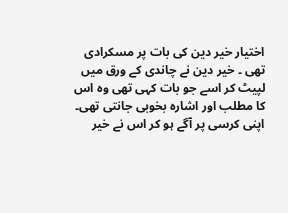اختیار خیر دین کی بات پر مسکرادی تھی ۔ خیر دین نے چاندی کے ورق میں لپیٹ کر اسے جو بات کہی تھی وہ اس کا مطلب اور اشارہ بخوبی جانتی تھی۔
اپنی کرسی پر آگے ہو کر اس نے خیر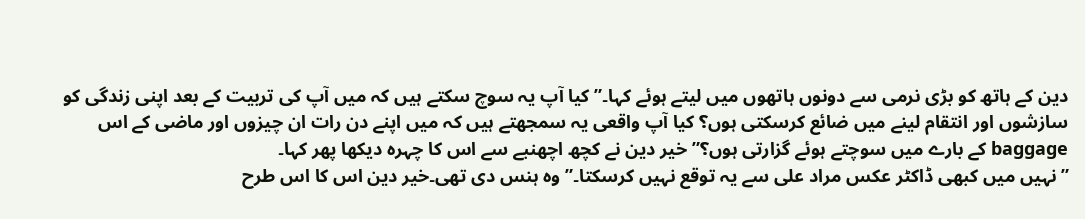دین کے ہاتھ کو بڑی نرمی سے دونوں ہاتھوں میں لیتے ہوئے کہا۔” کیا آپ یہ سوچ سکتے ہیں کہ میں آپ کی تربیت کے بعد اپنی زندگی کو سازشوں اور انتقام لینے میں ضائع کرسکتی ہوں؟ کیا آپ واقعی یہ سمجھتے ہیں کہ میں اپنے دن رات ان چیزوں اور ماضی کے اس baggage کے بارے میں سوچتے ہوئے گزارتی ہوں؟” خیر دین نے کچھ اچھنبے سے اس کا چہرہ دیکھا پھر کہا۔
”نہیں میں کبھی ڈاکٹر عکس مراد علی سے یہ توقع نہیں کرسکتا۔” وہ ہنس دی تھی۔خیر دین اس کا اس طرح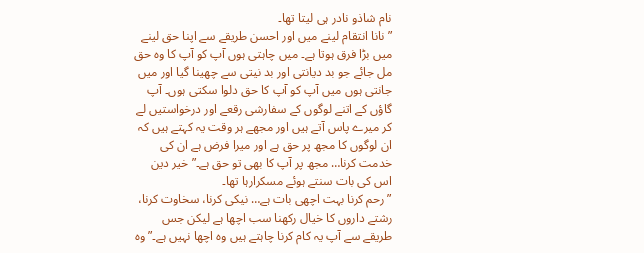نام شاذو نادر ہی لیتا تھا۔
”نانا انتقام لینے میں اور احسن طریقے سے اپنا حق لینے میں بڑا فرق ہوتا ہے۔ میں چاہتی ہوں آپ کو آپ کا وہ حق مل جائے جو بد دیانتی اور بد نیتی سے چھینا گیا اور میں جانتی ہوں میں آپ کو آپ کا حق دلوا سکتی ہوں۔ آپ گاؤں کے اتنے لوگوں کے سفارشی رقعے اور درخواستیں لے کر میرے پاس آتے ہیں اور مجھے ہر وقت یہ کہتے ہیں کہ ان لوگوں کا مجھ پر حق ہے اور میرا فرض ہے ان کی خدمت کرنا… مجھ پر آپ کا بھی تو حق ہے۔” خیر دین اس کی بات سنتے ہوئے مسکرارہا تھا۔
” رحم کرنا بہت اچھی بات ہے… نیکی کرنا، سخاوت کرنا، رشتے داروں کا خیال رکھنا سب اچھا ہے لیکن جس طریقے سے آپ یہ کام کرنا چاہتے ہیں وہ اچھا نہیں ہے۔” وہ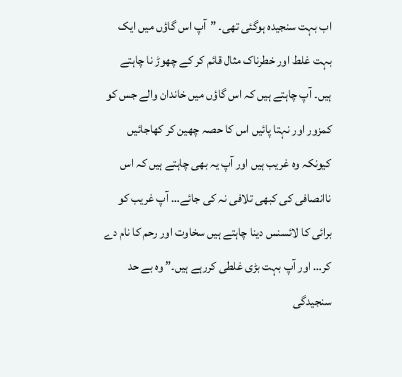اب بہت سنجیدہ ہوگئی تھی۔ ”آپ اس گاؤں میں ایک بہت غلط اور خطرناک مثال قائم کر کے چھوڑ نا چاہتے ہیں۔ آپ چاہتے ہیں کہ اس گاؤں میں خاندان والے جس کو کمزور اور نہتا پائیں اس کا حصہ چھین کر کھاجائیں کیونکہ وہ غریب ہیں اور آپ یہ بھی چاہتے ہیں کہ اس ناانصافی کی کبھی تلافی نہ کی جائے… آپ غریب کو برائی کا لائسنس دینا چاہتے ہیں سخاوت اور رحم کا نام دے کر… اور آپ بہت بڑی غلطی کررہے ہیں۔” وہ بے حد سنجیدگی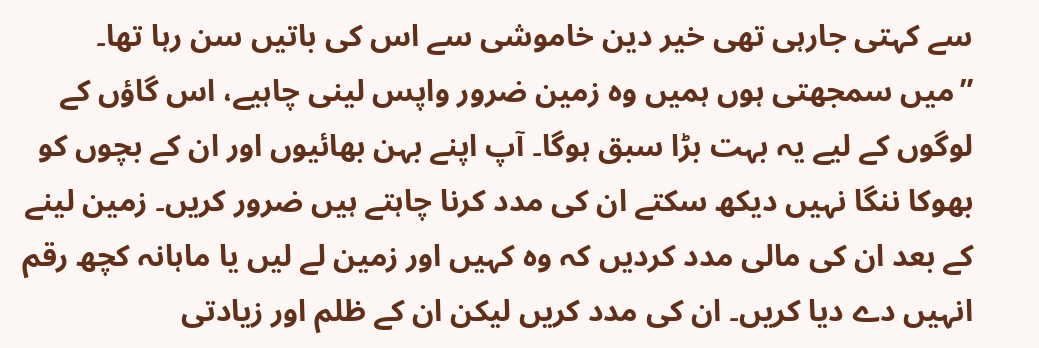سے کہتی جارہی تھی خیر دین خاموشی سے اس کی باتیں سن رہا تھا۔
”میں سمجھتی ہوں ہمیں وہ زمین ضرور واپس لینی چاہیے، اس گاؤں کے لوگوں کے لیے یہ بہت بڑا سبق ہوگا۔ آپ اپنے بہن بھائیوں اور ان کے بچوں کو بھوکا ننگا نہیں دیکھ سکتے ان کی مدد کرنا چاہتے ہیں ضرور کریں۔ زمین لینے کے بعد ان کی مالی مدد کردیں کہ وہ کہیں اور زمین لے لیں یا ماہانہ کچھ رقم انہیں دے دیا کریں۔ ان کی مدد کریں لیکن ان کے ظلم اور زیادتی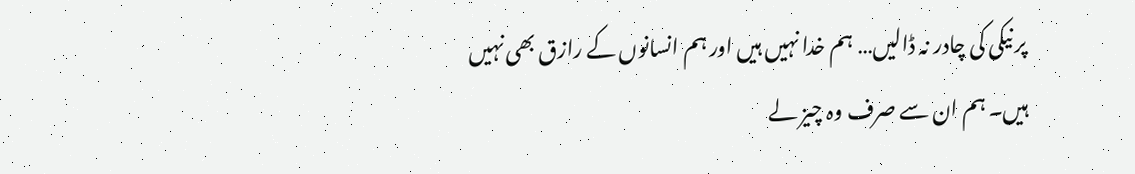پر نیکی کی چادر نہ ڈالیں… ہم خدا نہیں ہیں اور ہم انسانوں کے رازق بھی نہیں ہیں۔ ہم ان سے صرف وہ چیز لے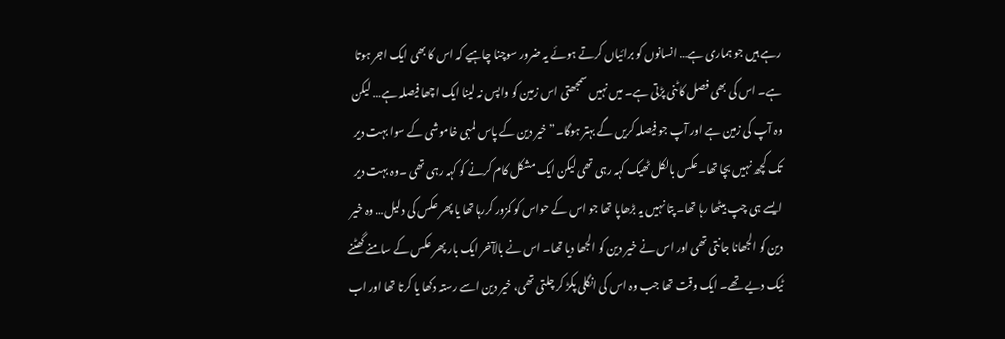رہے ہیں جو ہماری ہے… انسانوں کو برائیاں کرتے ہوئے یہ ضرور سوچنا چاہیے کہ اس کا بھی ایک اجر ہوتا ہے۔ اس کی بھی فصل کاٹنی پڑتی ہے۔ میں نہیں سمجھتی اس زمین کو واپس نہ لینا ایک اچھا فیصلہ ہے… لیکن وہ آپ کی زمین ہے اور آپ جو فیصلہ کریں گے بہتر ہوگا۔” خیر دین کے پاس لمبی خاموشی کے سوا بہت دیر تک کچھ نہیں بچا تھا۔عکس بالکل ٹھیک کہہ رہی تھی لیکن ایک مشکل کام کرنے کو کہہ رہی تھی ۔وہ بہت دیر ایسے ہی چپ بیٹھا رہا تھا۔ پتا نہیں یہ بڑھاپا تھا جو اس کے حواس کو کمزور کررہا تھا یا پھر عکس کی دلیل… وہ خیر دین کو الجھانا جانتی تھی اور اس نے خیر دین کو الجھا دیا تھا۔ اس نے بالآخر ایک بار پھر عکس کے سامنے گھٹنے ٹیک دیے تھے۔ ایک وقت تھا جب وہ اس کی انگلی پکڑ کر چلتی تھی، خیر دین اسے رستہ دکھا یا کرتا تھا اور اب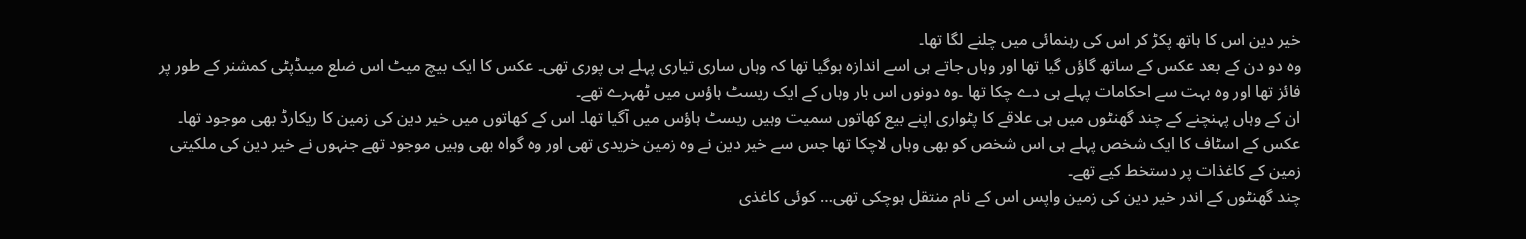خیر دین اس کا ہاتھ پکڑ کر اس کی رہنمائی میں چلنے لگا تھا۔
وہ دو دن کے بعد عکس کے ساتھ گاؤں گیا تھا اور وہاں جاتے ہی اسے اندازہ ہوگیا تھا کہ وہاں ساری تیاری پہلے ہی پوری تھی۔ عکس کا ایک بیچ میٹ اس ضلع میںڈپٹی کمشنر کے طور پر فائز تھا اور وہ بہت سے احکامات پہلے ہی دے چکا تھا ۔وہ دونوں اس بار وہاں کے ایک ریسٹ ہاؤس میں ٹھہرے تھے۔
ان کے وہاں پہنچنے کے چند گھنٹوں میں ہی علاقے کا پٹواری اپنے بیع کھاتوں سمیت وہیں ریسٹ ہاؤس میں آگیا تھا۔ اس کے کھاتوں میں خیر دین کی زمین کا ریکارڈ بھی موجود تھا۔ عکس کے اسٹاف کا ایک شخص پہلے ہی اس شخص کو بھی وہاں لاچکا تھا جس سے خیر دین نے وہ زمین خریدی تھی اور وہ گواہ بھی وہیں موجود تھے جنہوں نے خیر دین کی ملکیتی زمین کے کاغذات پر دستخط کیے تھے۔
چند گھنٹوں کے اندر خیر دین کی زمین واپس اس کے نام منتقل ہوچکی تھی… کوئی کاغذی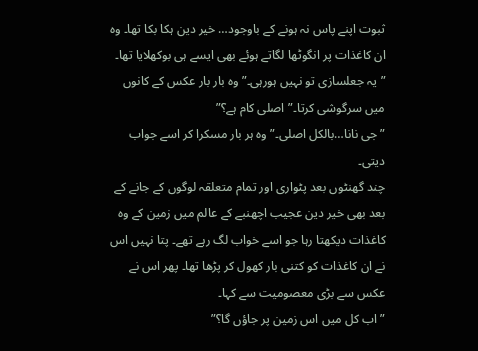ثبوت اپنے پاس نہ ہونے کے باوجود… خیر دین ہکا بکا تھا۔ وہ ان کاغذات پر انگوٹھا لگاتے ہوئے بھی ایسے ہی بوکھلایا تھا۔
”یہ جعلسازی تو نہیں ہورہی۔” وہ بار بار عکس کے کانوں میں سرگوشی کرتا۔”اصلی کام ہے؟”
”جی نانا…بالکل اصلی۔” وہ ہر بار مسکرا کر اسے جواب دیتی۔
چند گھنٹوں بعد پٹواری اور تمام متعلقہ لوگوں کے جانے کے بعد بھی خیر دین عجیب اچھنبے کے عالم میں زمین کے وہ کاغذات دیکھتا رہا جو اسے خواب لگ رہے تھے۔ پتا نہیں اس نے ان کاغذات کو کتنی بار کھول کر پڑھا تھا۔ پھر اس نے عکس سے بڑی معصومیت سے کہا۔
”اب کل میں اس زمین پر جاؤں گا؟”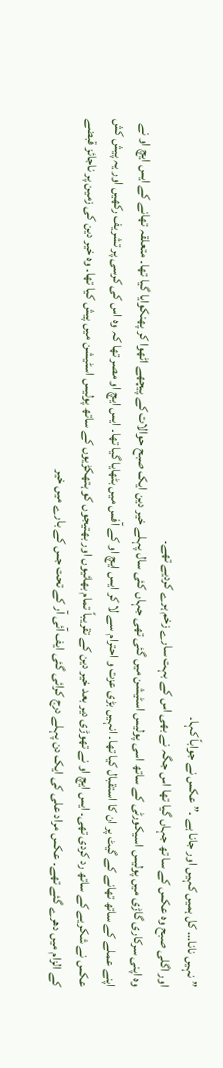”نہیں نانا… کل ہمیں کہیں اور جانا ہے ۔” عکس نے جواباً کہا۔
اور اگلی صبح وہ عکس کے سا تھ جہاں گیا تھا اس جگہ نے بھی اس کے بہت سارے زخم ہرے کردیے تھے۔
وہ اپنی سرکاری گاڑی میں پولیس اسیکورٹی کے ساتھ اسی پولیس اسٹیشن میں گئی تھی جہاں کئی سال پہلے خیر دین ایک صبح حوالات کے پیچھے اٹھوا کر پھنکوایا گیا تھا۔ متعلقہ تھانے کے ایس ایچ او نے اپنے عملے کے ساتھ تھانے کے گیٹ پر ان کا استقبال کیا تھا۔ انہیں بڑی عزت و احترام سے لا کر ایس ایچ او کے آفس میں بٹھایا گیا تھا۔ ایس ایچ او مصر تھا کہ وہ اس کی کرسی پر تشریف رکھیں اور یہ پیش کش عکس نے شکریے کے ساتھ رد کردی تھی۔ ایس ایچ او نے تھوڑی دیر بعد خیر دین کے تقریباً تمام بھائیوں اور بھتیجوں کو ہتھکڑیوں کے ساتھ پولیس اسٹیشن میں پیش کیا تھا۔ وہ خیر دین کی زمین پر ناجائز قبضے کے الزام میں دھرے گئے تھے۔ عکس مراد علی کی ایک دن پہلے درج کرائی گئی ایف آئی آر کے تحت جس کے بارے میں خیر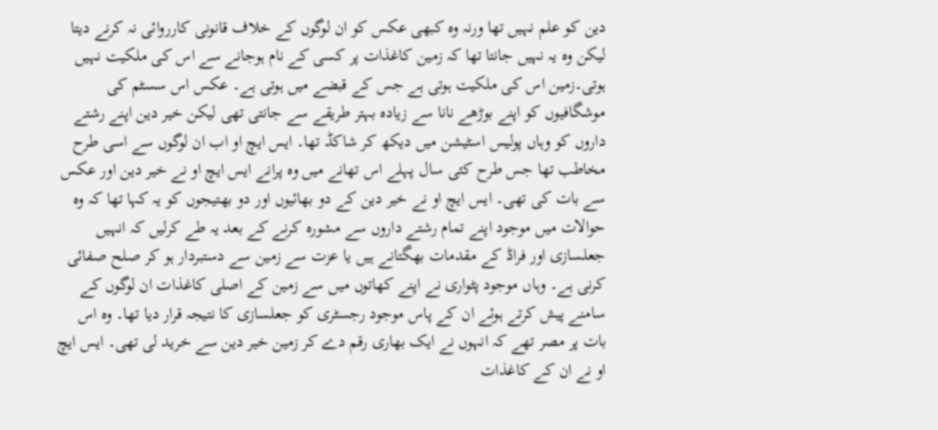دین کو علم نہیں تھا ورنہ وہ کبھی عکس کو ان لوگوں کے خلاف قانونی کارروائی نہ کرنے دیتا لیکن وہ یہ نہیں جانتا تھا کہ زمین کاغذات پر کسی کے نام ہوجانے سے اس کی ملکیت نہیں ہوتی۔زمین اس کی ملکیت ہوتی ہے جس کے قبضے میں ہوتی ہے۔ عکس اس سسٹم کی موشگافیوں کو اپنے بوڑھے نانا سے زیادہ بہتر طریقے سے جانتی تھی لیکن خیر دین اپنے رشتے داروں کو وہاں پولیس اسٹیشن میں دیکھ کر شاکڈ تھا۔ ایس ایچ او اب ان لوگوں سے اسی طرح مخاطب تھا جس طرح کئی سال پہلے اس تھانے میں وہ پرانے ایس ایچ او نے خیر دین اور عکس سے بات کی تھی۔ ایس ایچ او نے خیر دین کے دو بھائیوں اور دو بھتیجوں کو یہ کہا تھا کہ وہ حوالات میں موجود اپنے تمام رشتے داروں سے مشورہ کرنے کے بعد یہ طے کرلیں کہ انہیں جعلسازی اور فراڈ کے مقدمات بھگتانے ہیں یا عزت سے زمین سے دستبردار ہو کر صلح صفائی کرنی ہے۔ وہاں موجود پٹواری نے اپنے کھاتوں میں سے زمین کے اصلی کاغذات ان لوگوں کے سامنے پیش کرتے ہوئے ان کے پاس موجود رجسٹری کو جعلسازی کا نتیجہ قرار دیا تھا۔ وہ اس بات پر مصر تھے کہ انہوں نے ایک بھاری رقم دے کر زمین خیر دین سے خرید لی تھی۔ ایس ایچ او نے ان کے کاغذات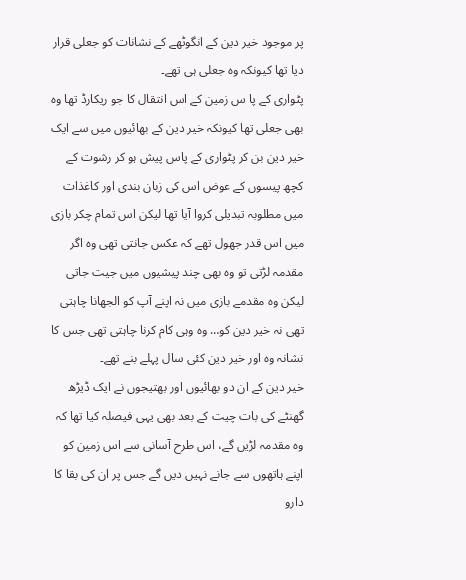پر موجود خیر دین کے انگوٹھے کے نشانات کو جعلی قرار دیا تھا کیونکہ وہ جعلی ہی تھے۔
پٹواری کے پا س زمین کے اس انتقال کا جو ریکارڈ تھا وہ بھی جعلی تھا کیونکہ خیر دین کے بھائیوں میں سے ایک خیر دین بن کر پٹواری کے پاس پیش ہو کر رشوت کے کچھ پیسوں کے عوض اس کی زبان بندی اور کاغذات میں مطلوبہ تبدیلی کروا آیا تھا لیکن اس تمام چکر بازی میں اس قدر جھول تھے کہ عکس جانتی تھی وہ اگر مقدمہ لڑتی تو وہ بھی چند پیشیوں میں جیت جاتی لیکن وہ مقدمے بازی میں نہ اپنے آپ کو الجھانا چاہتی تھی نہ خیر دین کو… وہ وہی کام کرنا چاہتی تھی جس کا نشانہ وہ اور خیر دین کئی سال پہلے بنے تھے۔
خیر دین کے ان دو بھائیوں اور بھتیجوں نے ایک ڈیڑھ گھنٹے کی بات چیت کے بعد بھی یہی فیصلہ کیا تھا کہ وہ مقدمہ لڑیں گے، اس طرح آسانی سے اس زمین کو اپنے ہاتھوں سے جانے نہیں دیں گے جس پر ان کی بقا کا دارو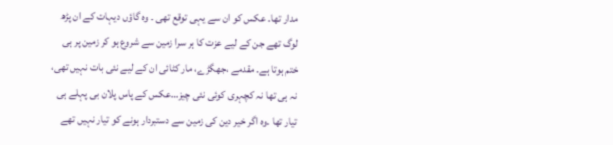مدار تھا۔ عکس کو ان سے یہی توقع تھی ۔ وہ گاؤں دیہات کے ان پڑھ لوگ تھے جن کے لیے عزت کا ہر سرا زمین سے شروع ہو کر زمین پر ہی ختم ہوتا ہے۔ مقدمے ،جھگڑے، مار کٹائی ان کے لیے نئی بات نہیں تھی، نہ ہی تھا نہ کچہری کوئی نئی چیز…عکس کے پاس پلان بی پہلے ہی تیار تھا ۔وہ اگر خیر دین کی زمین سے دستبردار ہونے کو تیار نہیں تھے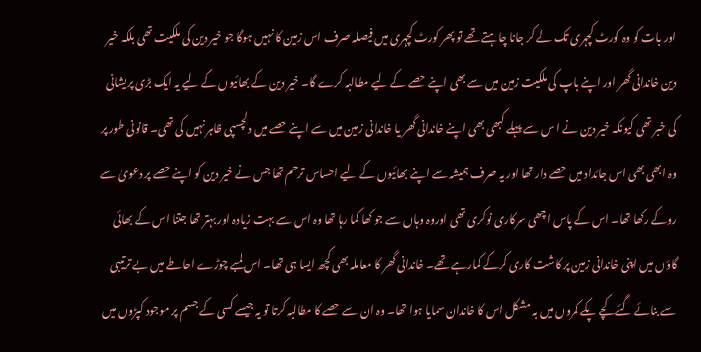اور بات کو وہ کورٹ کچہری تک لے کر جانا چاہتے تھے تو پھر کورٹ کچہری میں فیصلہ صرف اس زمین کا نہیں ہوگا جو خیر دین کی ملکیت تھی بلکہ خیر دین خاندانی گھر اور اپنے باپ کی ملکیت زمین میں سے بھی اپنے حصے کے لیے مطالبہ کرے گا۔ خیر دین کے بھائیوں کے لیے یہ ایک بڑی پریشانی کی خبر تھی کیونکہ خیر دین نے ا س سے پہلے کبھی بھی اپنے خاندانی گھر یا خاندانی زمین میں سے اپنے حصے میں دلچسپی ظاہر نہیں کی تھی۔ قانونی طور پر وہ ابھی بھی اس جائداد میں حصے دار تھا اور یہ صرف ہمیشہ سے اپنے بھائیوں کے لیے احساس ترحم تھا جس نے خیر دین کو اپنے حصے پر دعویٰ سے روکے رکھا تھا۔ اس کے پاس اچھی سرکاری نوکری تھی اوروہ وہاں سے جو کھا کما رہا تھا وہ اس سے بہت زیادہ اور بہتر تھا جتنا اس کے بھائی گاؤں میں اپنی خاندانی زمین پر کاشت کاری کرکے کمارہے تھے۔ خاندانی گھر کا معاملہ بھی کچھ ایسا ہی تھا۔ اس لمبے چوڑے احاطے میں بے ترتیبی سے بنائے گئے کچے پکے کمروں میں بہ مشکل اس کا خاندان سمایا ہوا تھا۔ وہ ان سے حصے کا مطالبہ کرتا تو یہ جیسے کسی کے جسم پر موجود کپڑوں میں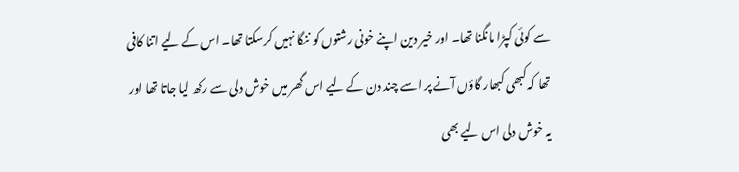سے کوئی کپڑا مانگنا تھا۔ اور خیر دین اپنے خونی رشتوں کو ننگا نہیں کرسکتا تھا۔ اس کے لیے اتنا کافی تھا کہ کبھی کبھار گاؤں آنے پر اسے چند دن کے لیے اس گھر میں خوش دلی سے رکھ لیا جاتا تھا اور یہ خوش دلی اس لیے بھی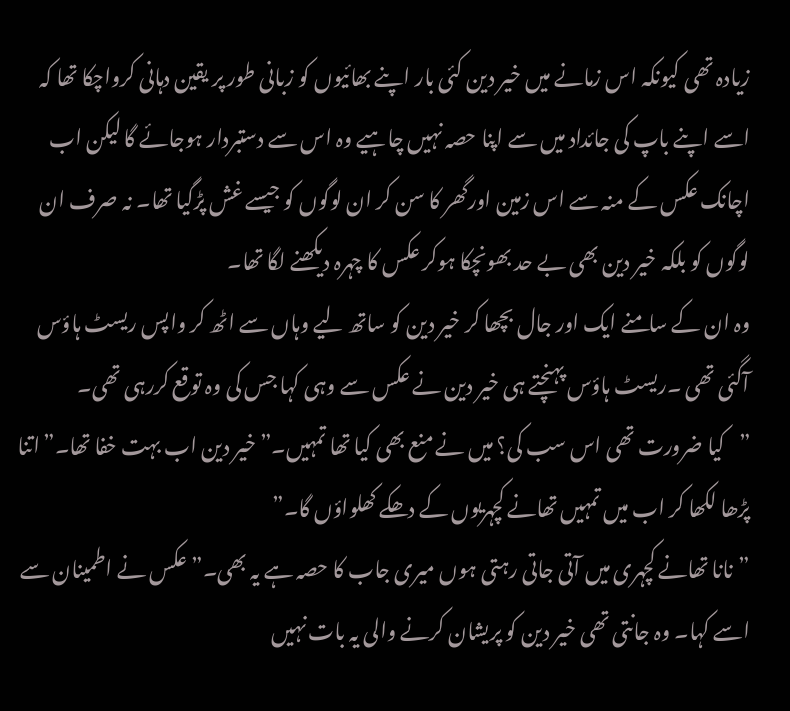زیادہ تھی کیونکہ اس زمانے میں خیر دین کئی بار اپنے بھائیوں کو زبانی طور پر یقین دہانی کرواچکا تھا کہ اسے اپنے باپ کی جائداد میں سے اپنا حصہ نہیں چاہیے وہ اس سے دستبردار ہوجائے گا لیکن اب اچانک عکس کے منہ سے اس زمین اورگھر کا سن کر ان لوگوں کو جیسے غش پڑگیا تھا۔ نہ صرف ان لوگوں کو بلکہ خیر دین بھی بے حد بھونچکا ہوکر عکس کا چہرہ دیکھنے لگا تھا۔
وہ ان کے سامنے ایک اور جال بچھا کر خیر دین کو ساتھ لیے وہاں سے اٹھ کر واپس ریسٹ ہاؤس آگئی تھی ۔ریسٹ ہاؤس پہنچتے ہی خیر دین نے عکس سے وہی کہا جس کی وہ توقع کررہی تھی۔
”کیا ضرورت تھی اس سب کی؟ میں نے منع بھی کیا تھا تمہیں۔” خیر دین اب بہت خفا تھا۔”اتنا پڑھا لکھا کر اب میں تمہیں تھانے کچہریوں کے دھکے کھلواؤں گا۔”
”نانا تھانے کچہری میں آتی جاتی رہتی ہوں میری جاب کا حصہ ہے یہ بھی۔” عکس نے اطمینان سے اسے کہا۔ وہ جانتی تھی خیر دین کو پریشان کرنے والی یہ بات نہیں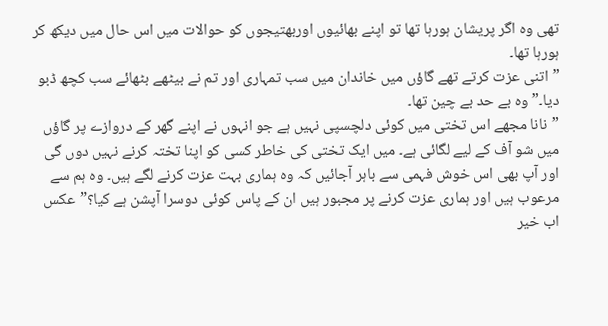تھی وہ اگر پریشان ہورہا تھا تو اپنے بھائیوں اوربھتیجوں کو حوالات میں اس حال میں دیکھ کر ہورہا تھا۔
”اتنی عزت کرتے تھے گاؤں میں خاندان میں سب تمہاری اور تم نے بیٹھے بٹھائے سب کچھ ڈبو دیا۔” وہ بے حد بے چین تھا۔
”نانا مجھے اس تختی میں کوئی دلچسپی نہیں ہے جو انہوں نے اپنے گھر کے دروازے پر گاؤں میں شو آف کے لیے لگائی ہے۔ میں ایک تختی کی خاطر کسی کو اپنا تختہ کرنے نہیں دوں گی اور آپ بھی اس خوش فہمی سے باہر آجائیں کہ وہ ہماری بہت عزت کرنے لگے ہیں۔ وہ ہم سے مرعوب ہیں اور ہماری عزت کرنے پر مجبور ہیں ان کے پاس کوئی دوسرا آپشن ہے کیا؟”عکس اب خیر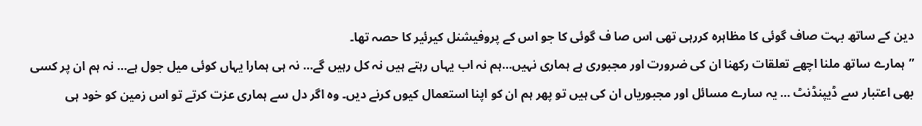دین کے ساتھ بہت صاف گوئی کا مظاہرہ کررہی تھی اس صا ف گوئی کا جو اس کے پروفیشنل کیرئیر کا حصہ تھا۔
”ہمارے ساتھ ملنا اچھے تعلقات رکھنا ان کی ضرورت اور مجبوری ہے ہماری نہیں…ہم نہ اب یہاں رہتے ہیں نہ کل رہیں گے… نہ ہی ہمارا یہاں کوئی میل جول ہے… نہ ہم ان پر کسی بھی اعتبار سے ڈیپنڈنٹ … یہ سارے مسائل اور مجبوریاں ان کی ہیں تو پھر ہم ان کو اپنا استعمال کیوں کرنے دیں۔ وہ اگر دل سے ہماری عزت کرتے تو اس زمین کو خود ہی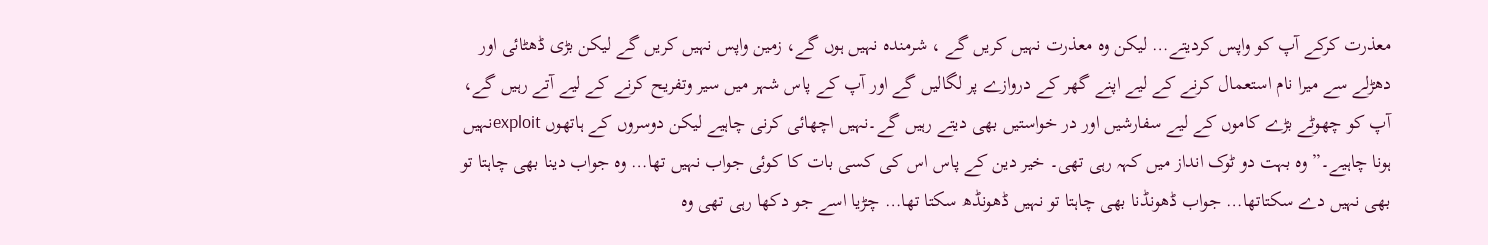معذرت کرکے آپ کو واپس کردیتے… لیکن وہ معذرت نہیں کریں گے ، شرمندہ نہیں ہوں گے، زمین واپس نہیں کریں گے لیکن بڑی ڈھٹائی اور دھڑلے سے میرا نام استعمال کرنے کے لیے اپنے گھر کے دروازے پر لگالیں گے اور آپ کے پاس شہر میں سیر وتفریح کرنے کے لیے آتے رہیں گے، آپ کو چھوٹے بڑے کاموں کے لیے سفارشیں اور در خواستیں بھی دیتے رہیں گے۔نہیں اچھائی کرنی چاہیے لیکن دوسروں کے ہاتھوں exploitنہیں ہونا چاہیے۔” وہ بہت دو ٹوک انداز میں کہہ رہی تھی۔ خیر دین کے پاس اس کی کسی بات کا کوئی جواب نہیں تھا… وہ جواب دینا بھی چاہتا تو بھی نہیں دے سکتاتھا… جواب ڈھونڈنا بھی چاہتا تو نہیں ڈھونڈھ سکتا تھا… چڑیا اسے جو دکھا رہی تھی وہ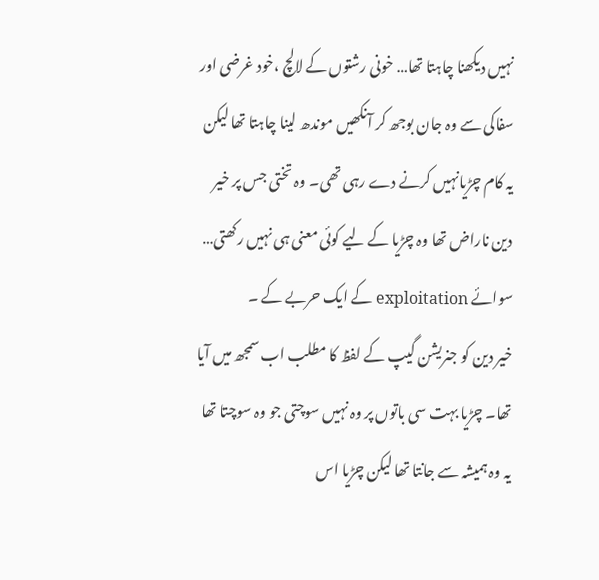نہیں دیکھنا چاہتا تھا… خونی رشتوں کے لالچ ،خود غرضی اور سفاکی سے وہ جان بوجھ کر آنکھیں موندھ لینا چاہتا تھا لیکن یہ کام چڑیانہیں کرنے دے رہی تھی۔ وہ تختی جس پر خیر دین ناراض تھا وہ چڑیا کے لیے کوئی معنی ہی نہیں رکھتی… سوائے exploitation کے ایک حربے کے ۔
خیر دین کو جنریشن گیپ کے لفظ کا مطلب اب سمجھ میں آیا تھا۔ چڑیا بہت سی باتوں پر وہ نہیں سوچتی جو وہ سوچتا تھا یہ وہ ہمیشہ سے جانتا تھا لیکن چڑیا اس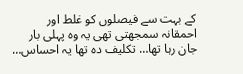کے بہت سے فیصلوں کو غلط اور احمقانہ سمجھتی تھی یہ وہ پہلی بار جان رہا تھا… تکلیف دہ تھا یہ احساس…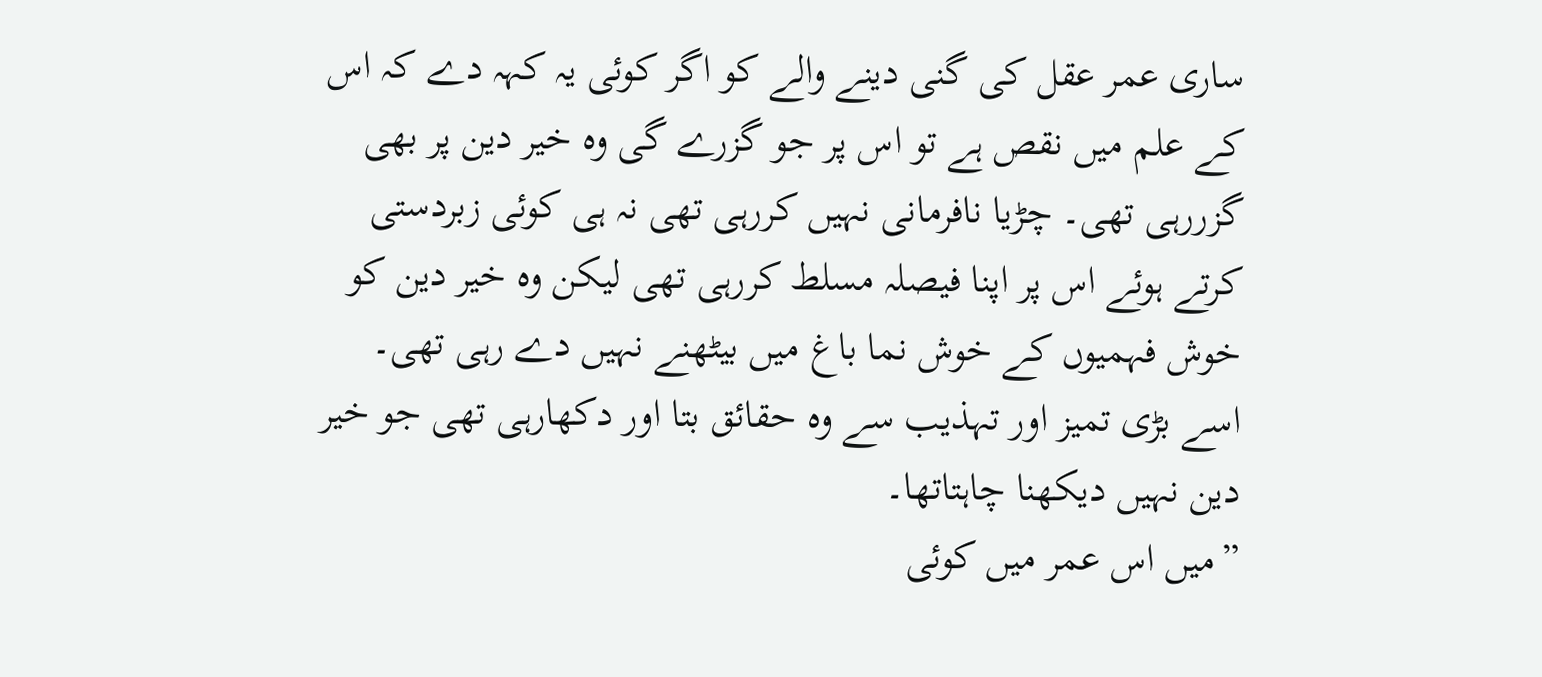ساری عمر عقل کی گنی دینے والے کو اگر کوئی یہ کہہ دے کہ اس کے علم میں نقص ہے تو اس پر جو گزرے گی وہ خیر دین پر بھی گزررہی تھی۔ چڑیا نافرمانی نہیں کررہی تھی نہ ہی کوئی زبردستی کرتے ہوئے اس پر اپنا فیصلہ مسلط کررہی تھی لیکن وہ خیر دین کو خوش فہمیوں کے خوش نما باغ میں بیٹھنے نہیں دے رہی تھی۔ اسے بڑی تمیز اور تہذیب سے وہ حقائق بتا اور دکھارہی تھی جو خیر دین نہیں دیکھنا چاہتاتھا۔
”میں اس عمر میں کوئی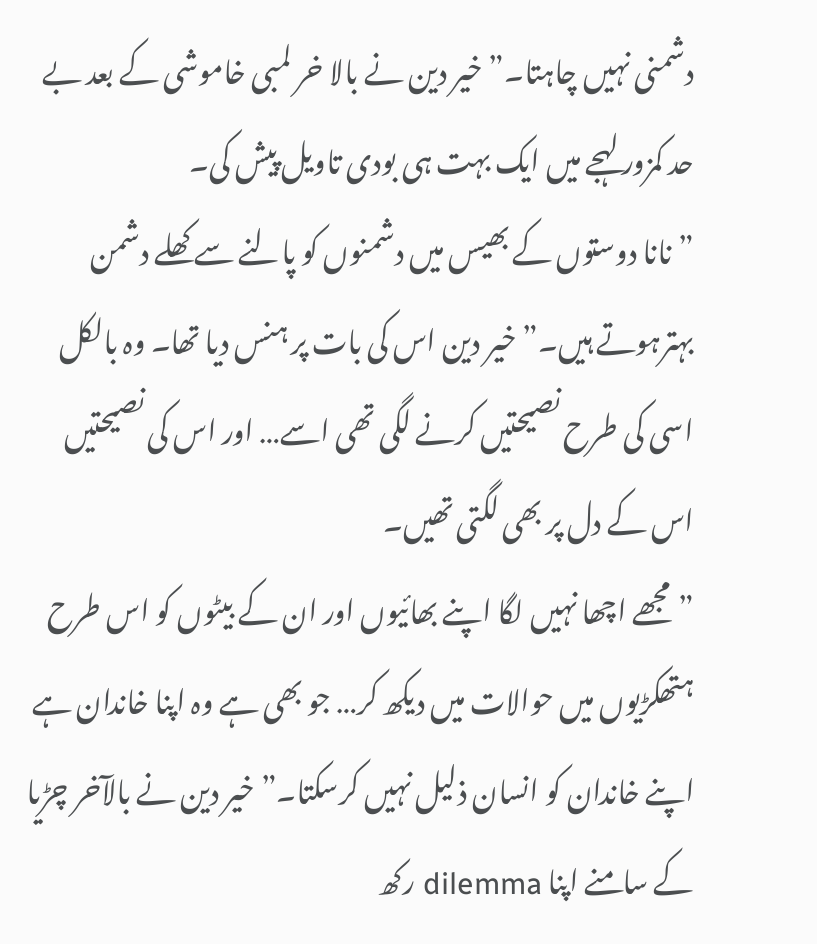دشمنی نہیں چاہتا۔” خیر دین نے بالا خر لمبی خاموشی کے بعد بے حد کمزور لہجے میں ایک بہت ہی بودی تاویل پیش کی۔
”نانا دوستوں کے بھیس میں دشمنوں کو پالنے سے کھلے دشمن بہترہوتے ہیں۔” خیر دین اس کی بات پر ہنس دیا تھا۔ وہ بالکل اسی کی طرح نصیحتیں کرنے لگی تھی اسے… اور اس کی نصیحتیں اس کے دل پر بھی لگتی تھیں۔
”مجھے اچھا نہیں لگا اپنے بھائیوں اور ان کے بیٹوں کو اس طرح ہتھکڑیوں میں حوالات میں دیکھ کر… جو بھی ہے وہ اپنا خاندان ہے اپنے خاندان کو انسان ذلیل نہیں کرسکتا۔” خیر دین نے بالآخر چڑیا کے سامنے اپنا dilemma رکھ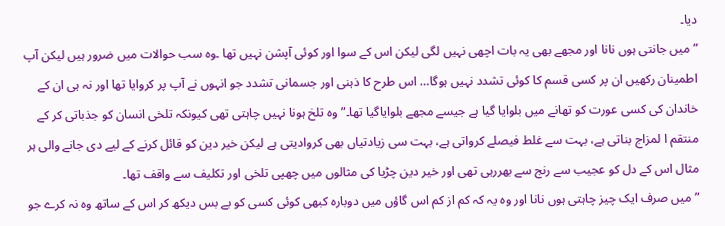دیا۔
”میں جانتی ہوں نانا اور مجھے بھی یہ بات اچھی نہیں لگی لیکن اس کے سوا اور کوئی آپشن نہیں تھا ۔وہ سب حوالات میں ضرور ہیں لیکن آپ اطمینان رکھیں ان پر کسی قسم کا کوئی تشدد نہیں ہوگا… اس طرح کا ذہنی اور جسمانی تشدد جو انہوں نے آپ پر کروایا تھا اور نہ ہی ان کے خاندان کی کسی عورت کو تھانے میں بلوایا گیا ہے جیسے مجھے بلوایاگیا تھا۔” وہ تلخ ہونا نہیں چاہتی تھی کیونکہ تلخی انسان کو جذباتی کر کے منتقم ا لمزاج بناتی ہے، بہت سے غلط فیصلے کرواتی ہے، بہت سی زیادتیاں بھی کروادیتی ہے لیکن خیر دین کو قائل کرنے کے لیے دی جانے والی ہر مثال اس کے دل کو عجیب سے رنج سے بھررہی تھی اور خیر دین چڑیا کی مثالوں میں چھپی تلخی اور تکلیف سے واقف تھا۔
”میں صرف ایک چیز چاہتی ہوں نانا اور وہ یہ کہ کم از کم اس گاؤں میں دوبارہ کبھی کوئی کسی کو بے بس دیکھ کر اس کے ساتھ وہ نہ کرے جو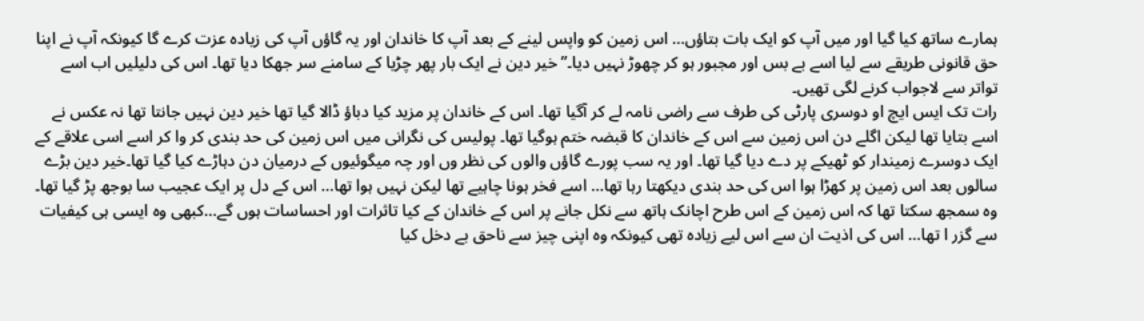ہمارے ساتھ کیا گیا اور میں آپ کو ایک بات بتاؤں… اس زمین کو واپس لینے کے بعد آپ کا خاندان اور یہ گاؤں آپ کی زیادہ عزت کرے گا کیونکہ آپ نے اپنا حق قانونی طریقے سے لیا اسے بے بس اور مجبور ہو کر چھوڑ نہیں دیا۔” خیر دین نے ایک بار پھر چڑیا کے سامنے سر جھکا دیا تھا۔ اس کی دلیلیں اب اسے تواتر سے لاجواب کرنے لگی تھیں۔
رات تک ایس ایچ او دوسری پارٹی کی طرف سے راضی نامہ لے کر آگیا تھا۔ اس کے خاندان پر مزید کیا دباؤ ڈالا گیا تھا خیر دین نہیں جانتا تھا نہ عکس نے اسے بتایا تھا لیکن اگلے دن اس زمین سے اس کے خاندان کا قبضہ ختم ہوگیا تھا۔ پولیس کی نگرانی میں اس زمین کی حد بندی کر وا کر اسے اسی علاقے کے ایک دوسرے زمیندار کو ٹھیکے پر دے دیا گیا تھا۔ اور یہ سب پورے گاؤں والوں کی نظر وں اور چہ میگوئیوں کے درمیان دن دہاڑے کیا گیا تھا۔خیر دین بڑے سالوں بعد اس زمین پر کھڑا ہوا اس کی حد بندی دیکھتا رہا تھا… اسے فخر ہونا چاہیے تھا لیکن نہیں ہوا تھا… اس کے دل پر ایک عجیب سا بوجھ پڑ گیا تھا۔ وہ سمجھ سکتا تھا کہ اس زمین کے اس طرح اچانک ہاتھ سے نکل جانے پر اس کے خاندان کے کیا تاثرات اور احساسات ہوں گے…کبھی وہ ایسی ہی کیفیات سے گزر ا تھا… اس کی اذیت ان سے اس لیے زیادہ تھی کیونکہ وہ اپنی چیز سے ناحق بے دخل کیا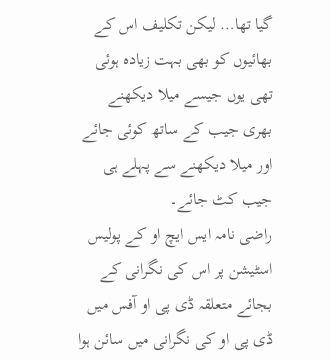گیا تھا… لیکن تکلیف اس کے بھائیوں کو بھی بہت زیادہ ہوئی تھی یوں جیسے میلا دیکھنے بھری جیب کے ساتھ کوئی جائے اور میلا دیکھنے سے پہلے ہی جیب کٹ جائے۔
راضی نامہ ایس ایچ او کے پولیس اسٹیشن پر اس کی نگرانی کے بجائے متعلقہ ڈی پی او آفس میں ڈی پی او کی نگرانی میں سائن ہوا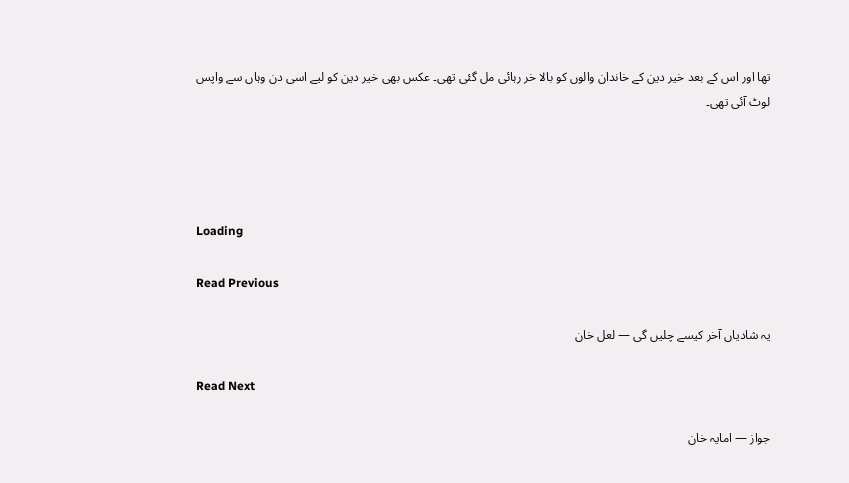تھا اور اس کے بعد خیر دین کے خاندان والوں کو بالا خر رہائی مل گئی تھی۔ عکس بھی خیر دین کو لیے اسی دن وہاں سے واپس لوٹ آئی تھی۔




Loading

Read Previous

یہ شادیاں آخر کیسے چلیں گی — لعل خان

Read Next

جواز — امایہ خان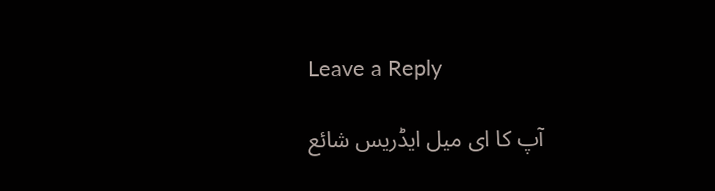Leave a Reply

آپ کا ای میل ایڈریس شائع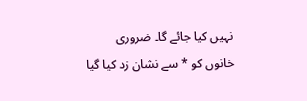نہیں کیا جائے گا۔ ضروری خانوں کو * سے نشان زد کیا گیا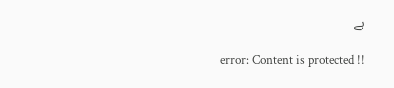ہے

error: Content is protected !!